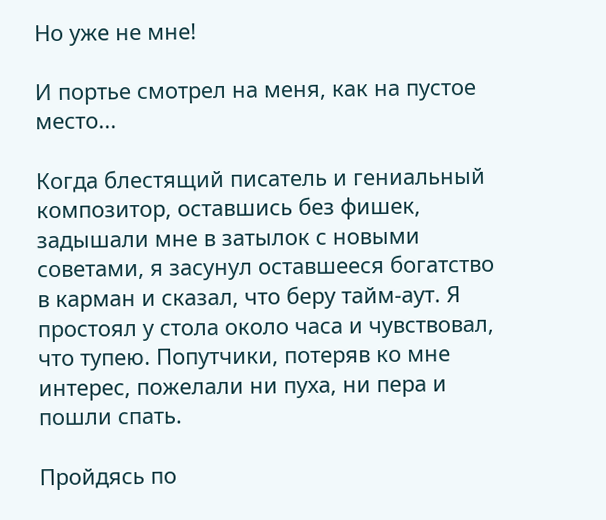Но уже не мне!

И портье смотрел на меня, как на пустое место...

Когда блестящий писатель и гениальный композитор, оставшись без фишек, задышали мне в затылок с новыми советами, я засунул оставшееся богатство в карман и сказал, что беру тайм-аут. Я простоял у стола около часа и чувствовал, что тупею. Попутчики, потеряв ко мне интерес, пожелали ни пуха, ни пера и пошли спать.

Пройдясь по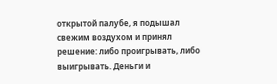открытой палубе, я подышал свежим воздухом и принял решение: либо проигрывать, либо выигрывать. Деньги и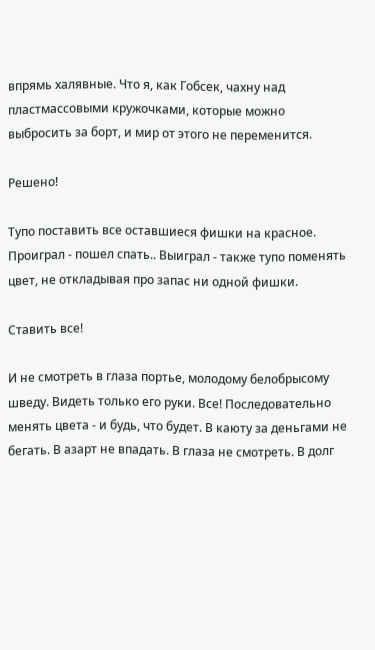впрямь халявные. Что я, как Гобсек, чахну над пластмассовыми кружочками, которые можно выбросить за борт, и мир от этого не переменится.

Решено!

Тупо поставить все оставшиеся фишки на красное. Проиграл - пошел спать.. Выиграл - также тупо поменять цвет, не откладывая про запас ни одной фишки.

Ставить все!

И не смотреть в глаза портье, молодому белобрысому шведу. Видеть только его руки. Все! Последовательно менять цвета - и будь, что будет. В каюту за деньгами не бегать. В азарт не впадать. В глаза не смотреть. В долг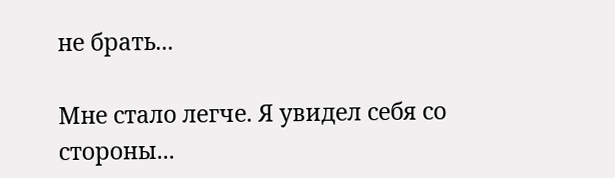не брать...

Мне стало легче. Я увидел себя со стороны...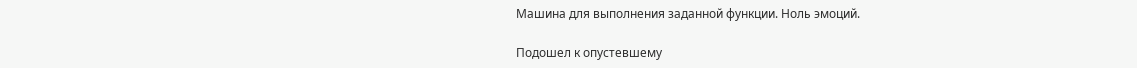Машина для выполнения заданной функции. Ноль эмоций.

Подошел к опустевшему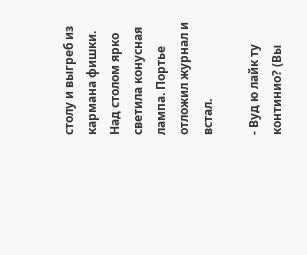столу и выгреб из кармана фишки. Над столом ярко светила конусная лампа. Портье отложил журнал и встал.

- Вуд ю лайк ту континио? (Вы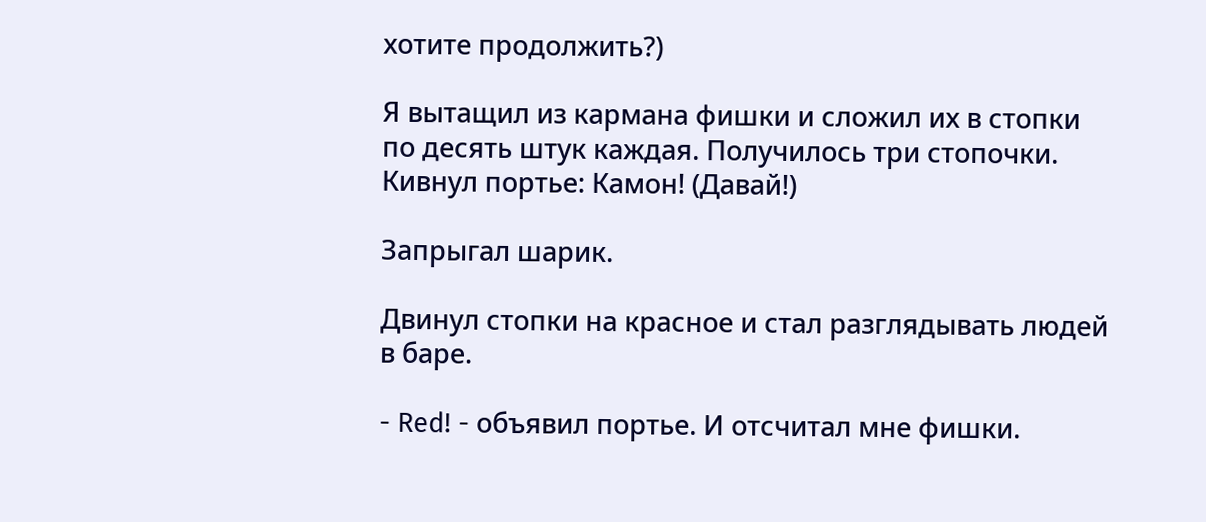хотите продолжить?)

Я вытащил из кармана фишки и сложил их в стопки по десять штук каждая. Получилось три стопочки. Кивнул портье: Камон! (Давай!)

Запрыгал шарик.

Двинул стопки на красное и стал разглядывать людей в баре.

- Red! - объявил портье. И отсчитал мне фишки.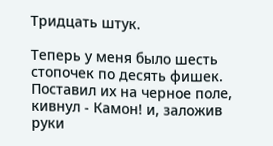Тридцать штук.

Теперь у меня было шесть стопочек по десять фишек. Поставил их на черное поле, кивнул - Камон! и, заложив руки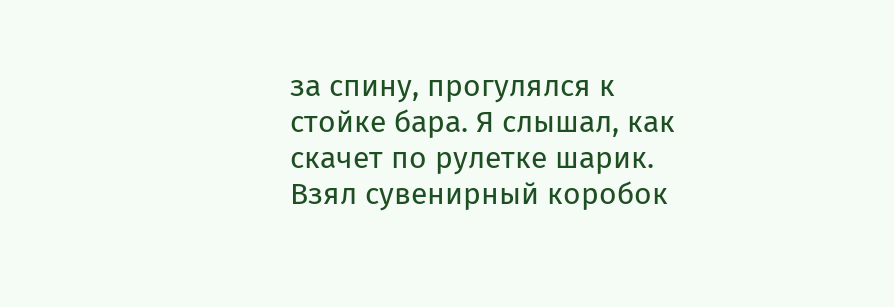за спину, прогулялся к стойке бара. Я слышал, как скачет по рулетке шарик. Взял сувенирный коробок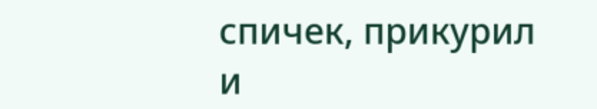спичек, прикурил и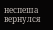неспеша вернулся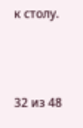к столу.



32 из 48